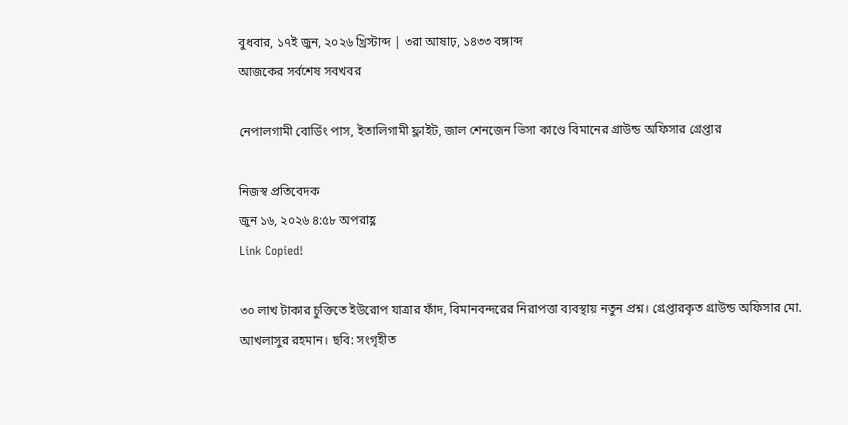বুধবার, ১৭ই জুন, ২০২৬ খ্রিস্টাব্দ | ৩রা আষাঢ়, ১৪৩৩ বঙ্গাব্দ
আজকের সর্বশেষ সবখবর

নেপালগামী বোর্ডিং পাস, ইতালিগামী ফ্লাইট, জাল শেনজেন ভিসা কাণ্ডে বিমানের গ্রাউন্ড অফিসার গ্রেপ্তার

নিজস্ব প্রতিবেদক
জুন ১৬, ২০২৬ ৪:৫৮ অপরাহ্ণ
Link Copied!

৩০ লাখ টাকার চুক্তিতে ইউরোপ যাত্রার ফাঁদ, বিমানবন্দরের নিরাপত্তা ব্যবস্থায় নতুন প্রশ্ন। গ্রেপ্তারকৃত গ্রাউন্ড অফিসার মো. আখলাসুর রহমান। ছবি: সংগৃহীত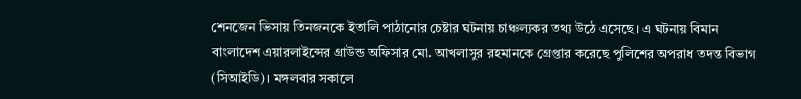শেনজেন ভিসায় তিনজনকে ইতালি পাঠানোর চেষ্টার ঘটনায় চাঞ্চল্যকর তথ্য উঠে এসেছে। এ ঘটনায় বিমান বাংলাদেশ এয়ারলাইন্সের গ্রাউন্ড অফিসার মো. আখলাসুর রহমানকে গ্রেপ্তার করেছে পুলিশের অপরাধ তদন্ত বিভাগ (সিআইডি)। মঙ্গলবার সকালে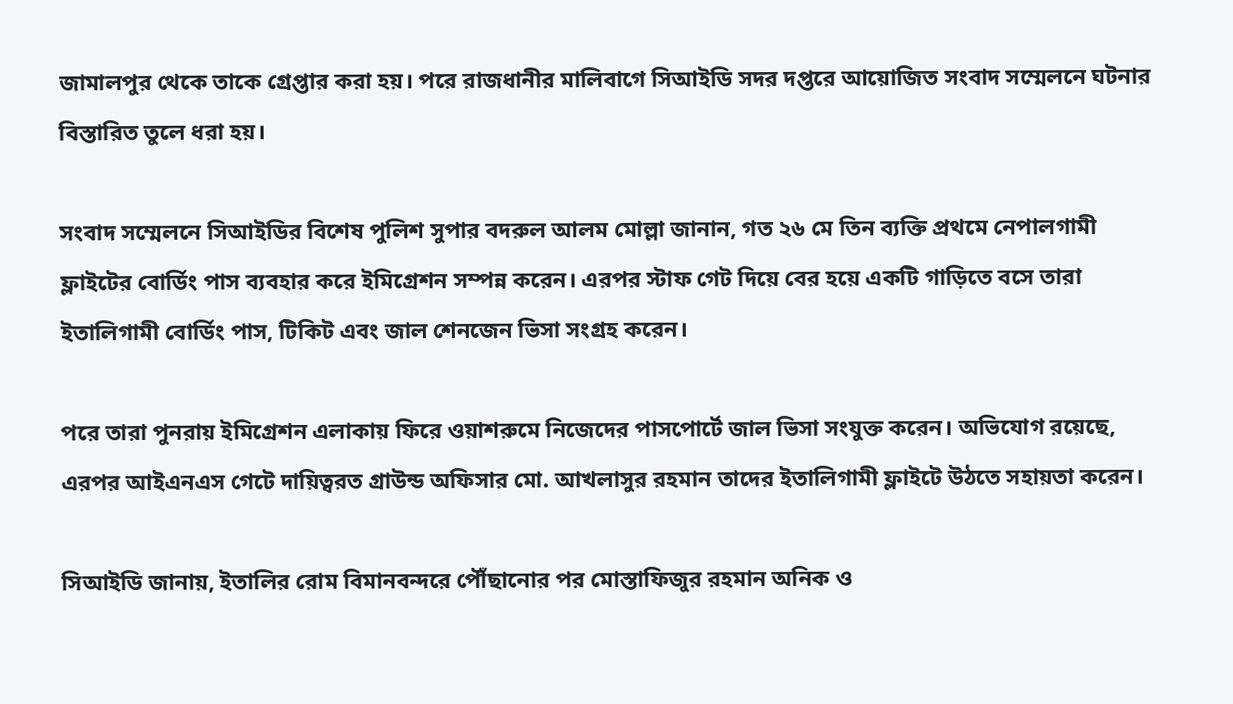জামালপুর থেকে তাকে গ্রেপ্তার করা হয়। পরে রাজধানীর মালিবাগে সিআইডি সদর দপ্তরে আয়োজিত সংবাদ সম্মেলনে ঘটনার বিস্তারিত তুলে ধরা হয়।

সংবাদ সম্মেলনে সিআইডির বিশেষ পুলিশ সুপার বদরুল আলম মোল্লা জানান, গত ২৬ মে তিন ব্যক্তি প্রথমে নেপালগামী ফ্লাইটের বোর্ডিং পাস ব্যবহার করে ইমিগ্রেশন সম্পন্ন করেন। এরপর স্টাফ গেট দিয়ে বের হয়ে একটি গাড়িতে বসে তারা ইতালিগামী বোর্ডিং পাস, টিকিট এবং জাল শেনজেন ভিসা সংগ্রহ করেন।

পরে তারা পুনরায় ইমিগ্রেশন এলাকায় ফিরে ওয়াশরুমে নিজেদের পাসপোর্টে জাল ভিসা সংযুক্ত করেন। অভিযোগ রয়েছে, এরপর আইএনএস গেটে দায়িত্বরত গ্রাউন্ড অফিসার মো. আখলাসুর রহমান তাদের ইতালিগামী ফ্লাইটে উঠতে সহায়তা করেন।

সিআইডি জানায়, ইতালির রোম বিমানবন্দরে পৌঁছানোর পর মোস্তাফিজুর রহমান অনিক ও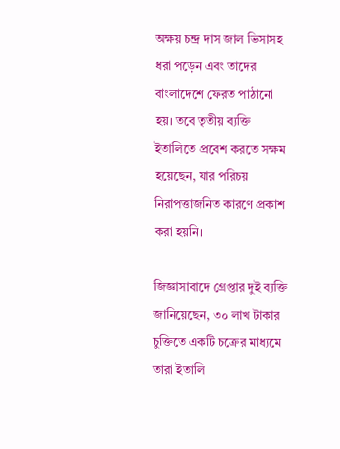অক্ষয় চন্দ্র দাস জাল ভিসাসহ ধরা পড়েন এবং তাদের বাংলাদেশে ফেরত পাঠানো হয়। তবে তৃতীয় ব্যক্তি ইতালিতে প্রবেশ করতে সক্ষম হয়েছেন, যার পরিচয় নিরাপত্তাজনিত কারণে প্রকাশ করা হয়নি।

জিজ্ঞাসাবাদে গ্রেপ্তার দুই ব্যক্তি জানিয়েছেন, ৩০ লাখ টাকার চুক্তিতে একটি চক্রের মাধ্যমে তারা ইতালি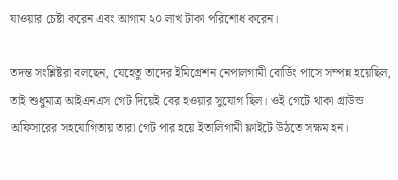যাওয়ার চেষ্টা করেন এবং আগাম ২০ লাখ টাকা পরিশোধ করেন।

তদন্ত সংশ্লিষ্টরা বলছেন, যেহেতু তাদের ইমিগ্রেশন নেপালগামী বোর্ডিং পাসে সম্পন্ন হয়েছিল, তাই শুধুমাত্র আইএনএস গেট দিয়েই বের হওয়ার সুযোগ ছিল। ওই গেটে থাকা গ্রাউন্ড অফিসারের সহযোগিতায় তারা গেট পার হয়ে ইতালিগামী ফ্লাইটে উঠতে সক্ষম হন।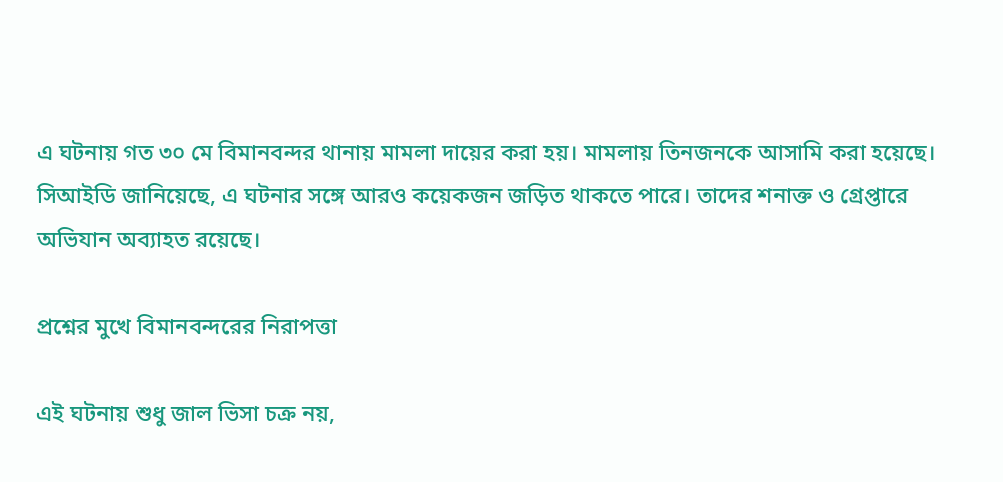এ ঘটনায় গত ৩০ মে বিমানবন্দর থানায় মামলা দায়ের করা হয়। মামলায় তিনজনকে আসামি করা হয়েছে। সিআইডি জানিয়েছে, এ ঘটনার সঙ্গে আরও কয়েকজন জড়িত থাকতে পারে। তাদের শনাক্ত ও গ্রেপ্তারে অভিযান অব্যাহত রয়েছে।

প্রশ্নের মুখে বিমানবন্দরের নিরাপত্তা

এই ঘটনায় শুধু জাল ভিসা চক্র নয়,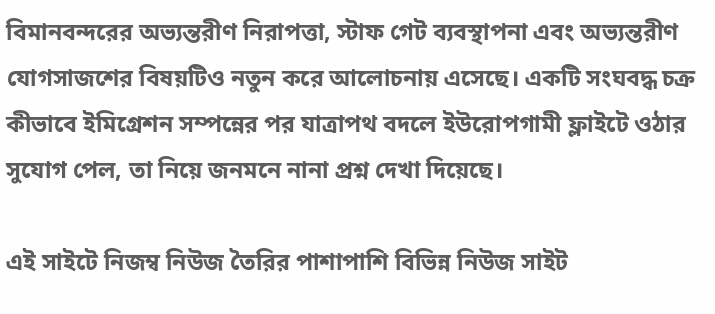বিমানবন্দরের অভ্যন্তরীণ নিরাপত্তা, স্টাফ গেট ব্যবস্থাপনা এবং অভ্যন্তরীণ যোগসাজশের বিষয়টিও নতুন করে আলোচনায় এসেছে। একটি সংঘবদ্ধ চক্র কীভাবে ইমিগ্রেশন সম্পন্নের পর যাত্রাপথ বদলে ইউরোপগামী ফ্লাইটে ওঠার সুযোগ পেল, তা নিয়ে জনমনে নানা প্রশ্ন দেখা দিয়েছে।

এই সাইটে নিজম্ব নিউজ তৈরির পাশাপাশি বিভিন্ন নিউজ সাইট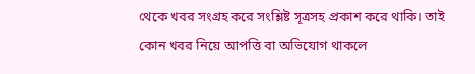থেকে খবর সংগ্রহ করে সংশ্লিষ্ট সূত্রসহ প্রকাশ করে থাকি। তাই কোন খবর নিয়ে আপত্তি বা অভিযোগ থাকলে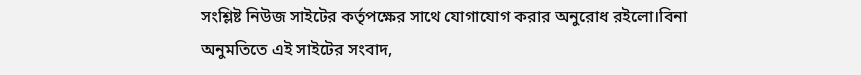সংশ্লিষ্ট নিউজ সাইটের কর্তৃপক্ষের সাথে যোগাযোগ করার অনুরোধ রইলো।বিনা অনুমতিতে এই সাইটের সংবাদ,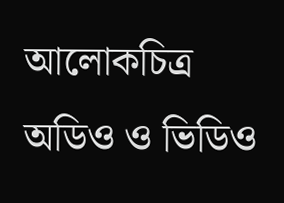আলোকচিত্র অডিও ও ভিডিও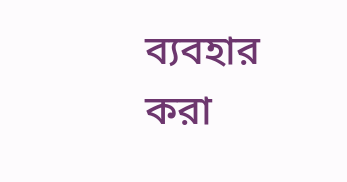ব্যবহার করা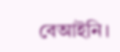বেআইনি।